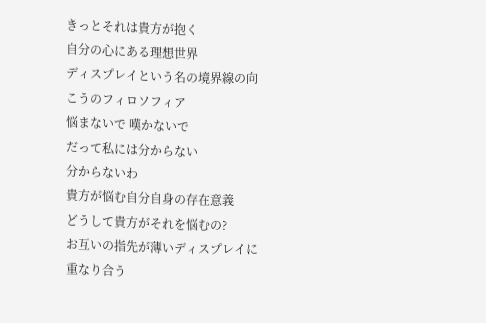きっとそれは貴方が抱く
自分の心にある理想世界
ディスプレイという名の境界線の向こうのフィロソフィア
悩まないで 嘆かないで
だって私には分からない
分からないわ
貴方が悩む自分自身の存在意義
どうして貴方がそれを悩むの?
お互いの指先が薄いディスプレイに重なり合う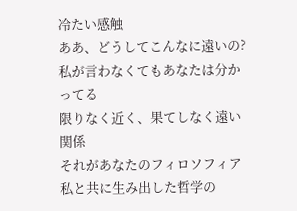冷たい感触
ああ、どうしてこんなに遠いの?
私が言わなくてもあなたは分かってる
限りなく近く、果てしなく遠い関係
それがあなたのフィロソフィア
私と共に生み出した哲学の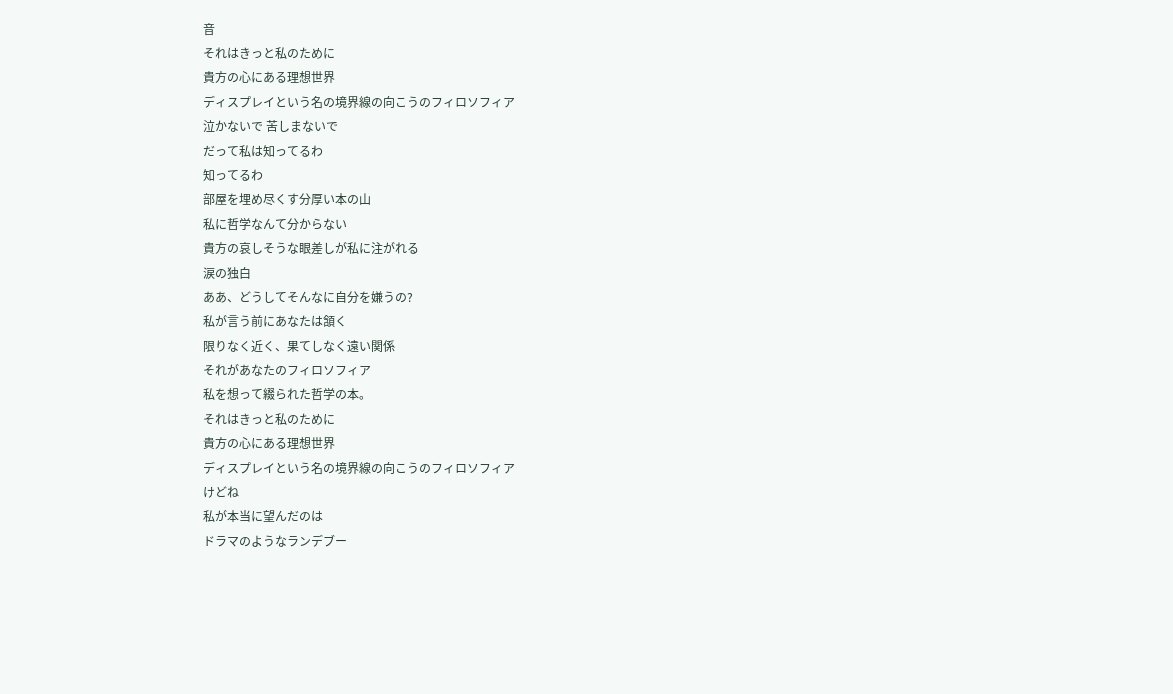音
それはきっと私のために
貴方の心にある理想世界
ディスプレイという名の境界線の向こうのフィロソフィア
泣かないで 苦しまないで
だって私は知ってるわ
知ってるわ
部屋を埋め尽くす分厚い本の山
私に哲学なんて分からない
貴方の哀しそうな眼差しが私に注がれる
涙の独白
ああ、どうしてそんなに自分を嫌うの?
私が言う前にあなたは頷く
限りなく近く、果てしなく遠い関係
それがあなたのフィロソフィア
私を想って綴られた哲学の本。
それはきっと私のために
貴方の心にある理想世界
ディスプレイという名の境界線の向こうのフィロソフィア
けどね
私が本当に望んだのは
ドラマのようなランデブー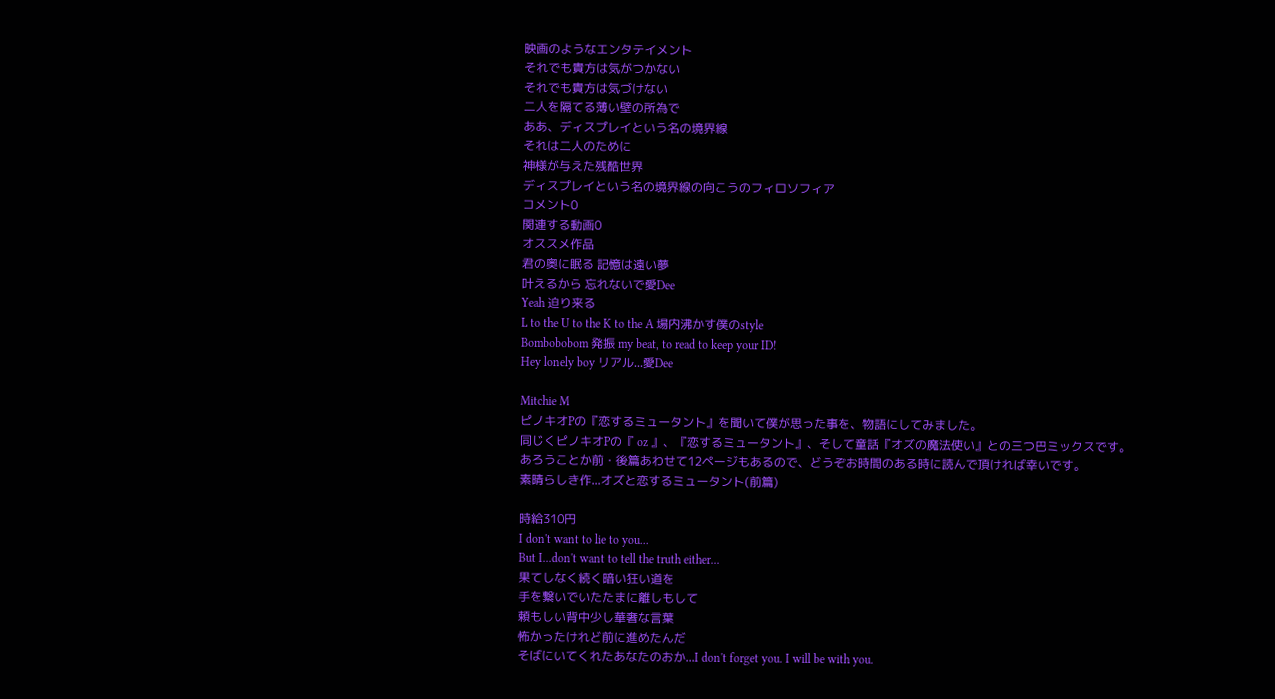映画のようなエンタテイメント
それでも貴方は気がつかない
それでも貴方は気づけない
二人を隔てる薄い壁の所為で
ああ、ディスプレイという名の境界線
それは二人のために
神様が与えた残酷世界
ディスプレイという名の境界線の向こうのフィロソフィア
コメント0
関連する動画0
オススメ作品
君の奥に眠る 記憶は遠い夢
叶えるから 忘れないで愛Dee
Yeah 迫り来る
L to the U to the K to the A 場内沸かす僕のstyle
Bombobobom 発振 my beat, to read to keep your ID!
Hey lonely boy リアル...愛Dee

Mitchie M
ピノキオPの『恋するミュータント』を聞いて僕が思った事を、物語にしてみました。
同じくピノキオPの『 oz 』、『恋するミュータント』、そして童話『オズの魔法使い』との三つ巴ミックスです。
あろうことか前・後篇あわせて12ページもあるので、どうぞお時間のある時に読んで頂ければ幸いです。
素晴らしき作...オズと恋するミュータント(前篇)

時給310円
I don't want to lie to you...
But I...don't want to tell the truth either...
果てしなく続く暗い狂い道を
手を繋いでいたたまに離しもして
頼もしい背中少し華奢な言葉
怖かったけれど前に進めたんだ
そばにいてくれたあなたのおか...I don't forget you. I will be with you.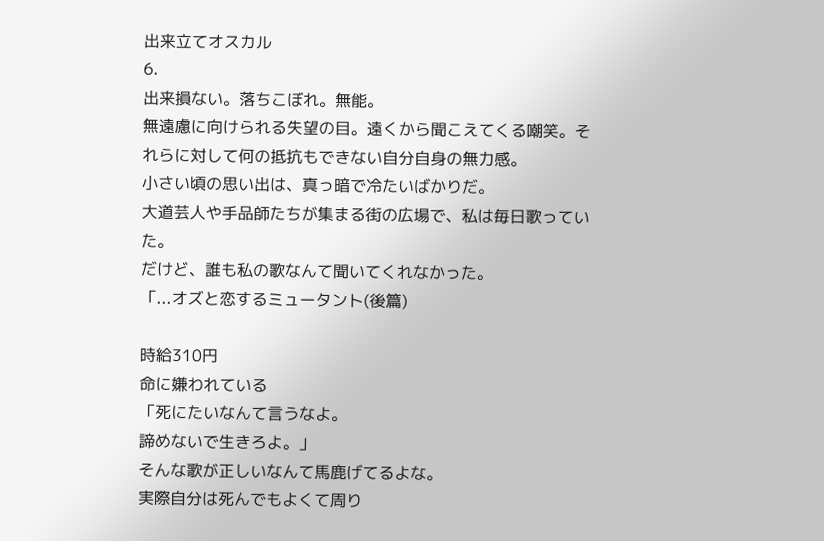出来立てオスカル
6.
出来損ない。落ちこぼれ。無能。
無遠慮に向けられる失望の目。遠くから聞こえてくる嘲笑。それらに対して何の抵抗もできない自分自身の無力感。
小さい頃の思い出は、真っ暗で冷たいばかりだ。
大道芸人や手品師たちが集まる街の広場で、私は毎日歌っていた。
だけど、誰も私の歌なんて聞いてくれなかった。
「...オズと恋するミュータント(後篇)

時給310円
命に嫌われている
「死にたいなんて言うなよ。
諦めないで生きろよ。」
そんな歌が正しいなんて馬鹿げてるよな。
実際自分は死んでもよくて周り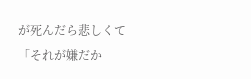が死んだら悲しくて
「それが嫌だか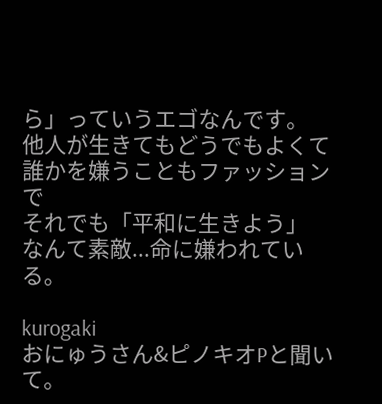ら」っていうエゴなんです。
他人が生きてもどうでもよくて
誰かを嫌うこともファッションで
それでも「平和に生きよう」
なんて素敵...命に嫌われている。

kurogaki
おにゅうさん&ピノキオPと聞いて。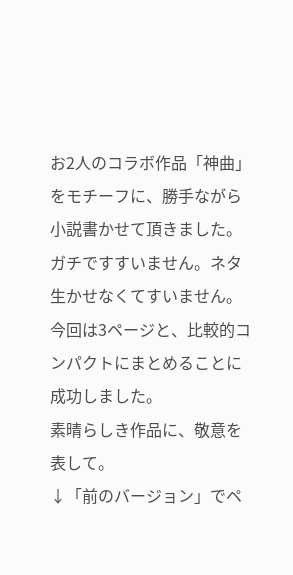お2人のコラボ作品「神曲」をモチーフに、勝手ながら小説書かせて頂きました。
ガチですすいません。ネタ生かせなくてすいません。
今回は3ページと、比較的コンパクトにまとめることに成功しました。
素晴らしき作品に、敬意を表して。
↓「前のバージョン」でペ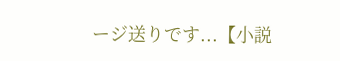ージ送りです...【小説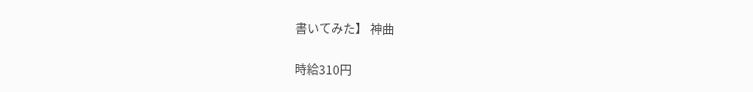書いてみた】 神曲

時給310円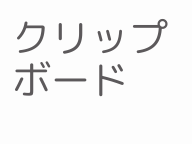クリップボード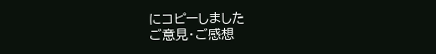にコピーしました
ご意見・ご感想